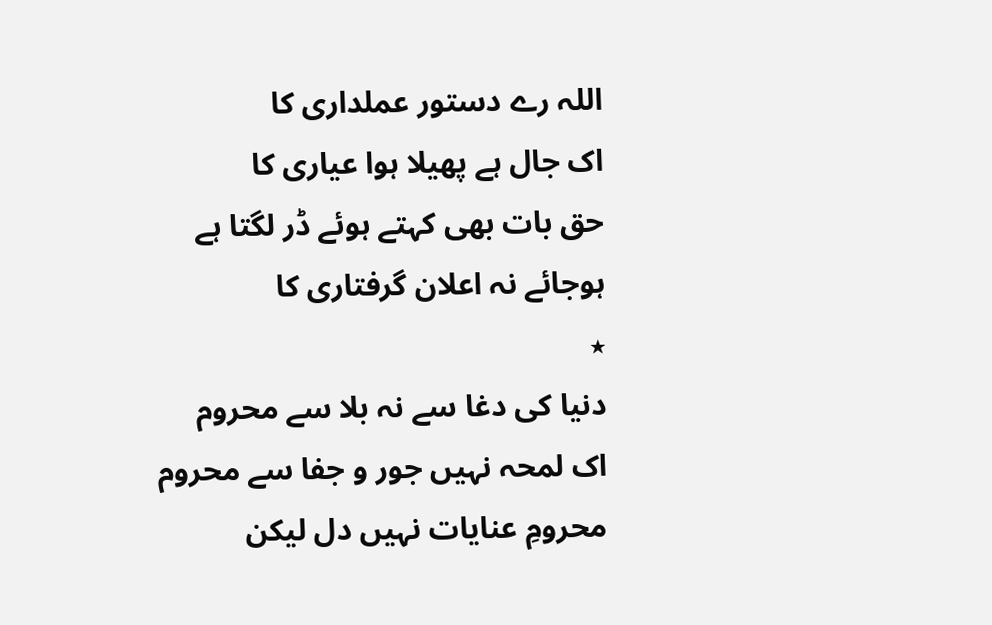اللہ رے دستور عملداری کا
اک جال ہے پھیلا ہوا عیاری کا
حق بات بھی کہتے ہوئے ڈر لگتا ہے
ہوجائے نہ اعلان گرفتاری کا
٭
دنیا کی دغا سے نہ بلا سے محروم
اک لمحہ نہیں جور و جفا سے محروم
محرومِ عنایات نہیں دل لیکن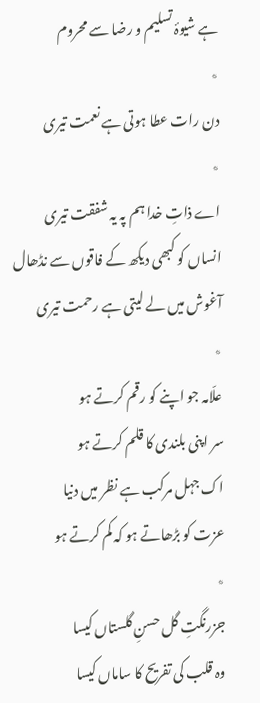ہے شیوۂ تسلیم و رضا سے محروم
٭
دن رات عطا ہوتی ہے نعمت تیری
٭
اے ذاتِ خدا ہم پہ یہ شفقت تیری
انساں کو کبھی دیکھ کے فاقوں سے نڈھال
آغوش میں لے لیتی ہے رحمت تیری
٭
علّامہ جو اپنے کو رقم کرتے ہو
سر اپنی بلندی کا قلم کرتے ہو
اک جہل مرکب ہے نظر میں دنیا
عزت کو بڑھاتے ہو کہ کم کرتے ہو
٭
جزرنگتِ گل حسنِ گلستاں کیسا
وہ قلب کی تفریح کا ساماں کیسا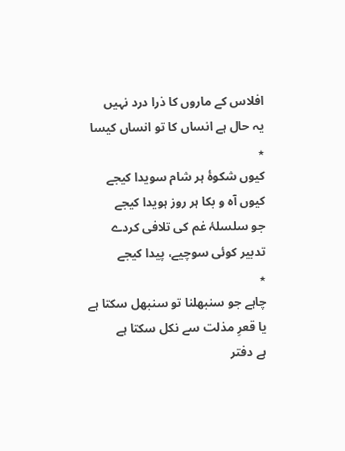افلاس کے ماروں کا ذرا درد نہیں
یہ حال ہے انساں کا تو انساں کیسا
٭
کیوں شکوۂ ہر شام سویدا کیجے
کیوں آہ و بکا ہر روز ہویدا کیجے
جو سلسلۂ غم کی تلافی کردے
تدبیر کوئی سوچیے، پیدا کیجے
٭
چاہے جو سنبھلنا تو سنبھل سکتا ہے
یا قعرِ مذلت سے نکل سکتا ہے
ہے دفتر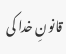قانونِ خدا کی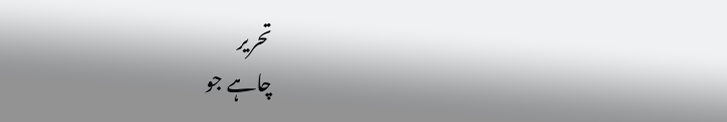تحریر
چاہے جو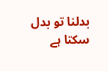بدلنا تو بدل سکتا ہے